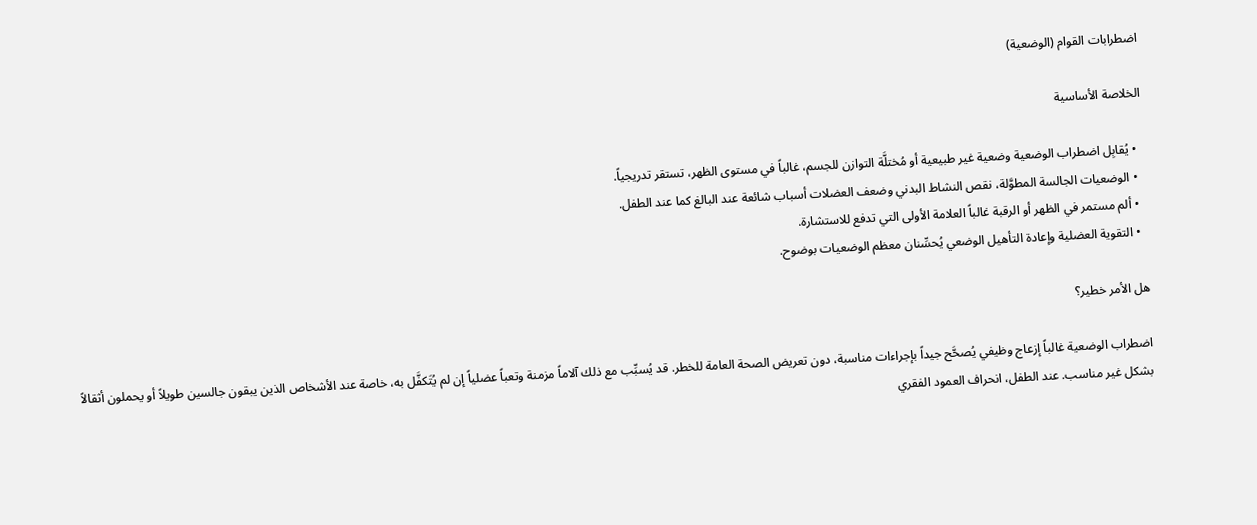اضطرابات القوام (الوضعية)

الخلاصة الأساسية

  • يُقابِل اضطراب الوضعية وضعية غير طبيعية أو مُختلَّة التوازن للجسم، غالباً في مستوى الظهر، تستقر تدريجياً.
  • الوضعيات الجالسة المطوَّلة، نقص النشاط البدني وضعف العضلات أسباب شائعة عند البالغ كما عند الطفل.
  • ألم مستمر في الظهر أو الرقبة غالباً العلامة الأولى التي تدفع للاستشارة.
  • التقوية العضلية وإعادة التأهيل الوضعي يُحسِّنان معظم الوضعيات بوضوح.

هل الأمر خطير؟

اضطراب الوضعية غالباً إزعاج وظيفي يُصحَّح جيداً بإجراءات مناسبة، دون تعريض الصحة العامة للخطر. قد يُسبِّب مع ذلك آلاماً مزمنة وتعباً عضلياً إن لم يُتَكفَّل به، خاصة عند الأشخاص الذين يبقون جالسين طويلاً أو يحملون أثقالاً بشكل غير مناسب. عند الطفل، انحراف العمود الفقري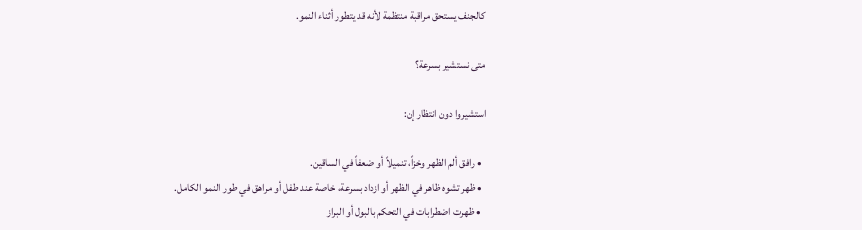كالجنف يستحق مراقبة منتظمة لأنه قد يتطور أثناء النمو.

متى نستشير بسرعة؟

استشيروا دون انتظار إن:

  • رافق ألم الظهر وخزاً، تنميلاً أو ضعفاً في الساقين.
  • ظهر تشوه ظاهر في الظهر أو ازداد بسرعة، خاصة عند طفل أو مراهق في طور النمو الكامل.
  • ظهرت اضطرابات في التحكم بالبول أو البراز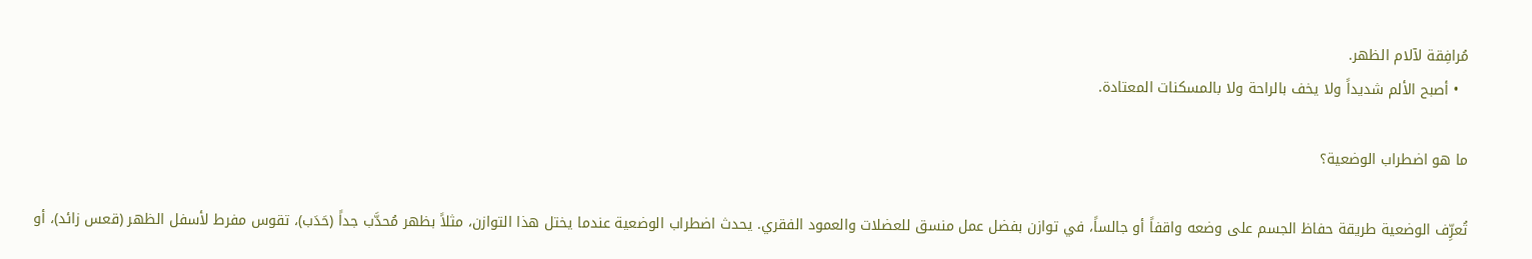مُرافِقة لآلام الظهر.
  • أصبح الألم شديداً ولا يخف بالراحة ولا بالمسكنات المعتادة.

ما هو اضطراب الوضعية؟

تُعرِّف الوضعية طريقة حفاظ الجسم على وضعه واقفاً أو جالساً، في توازن بفضل عمل منسق للعضلات والعمود الفقري. يحدث اضطراب الوضعية عندما يختل هذا التوازن، مثلاً بظهر مُحدَّب جداً (حَدَب)، تقوس مفرط لأسفل الظهر (قعس زائد)، أو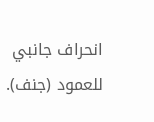انحراف جانبي للعمود (جنف).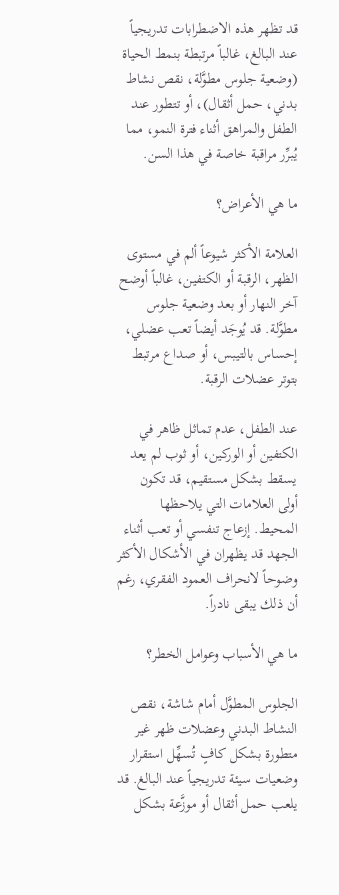قد تظهر هذه الاضطرابات تدريجياً عند البالغ، غالباً مرتبطة بنمط الحياة (وضعية جلوس مطوَّلة، نقص نشاط بدني، حمل أثقال)، أو تتطور عند الطفل والمراهق أثناء فترة النمو، مما يُبرِّر مراقبة خاصة في هذا السن.

ما هي الأعراض؟

العلامة الأكثر شيوعاً ألم في مستوى الظهر، الرقبة أو الكتفين، غالباً أوضح آخر النهار أو بعد وضعية جلوس مطوَّلة. قد يُوجَد أيضاً تعب عضلي، إحساس بالتيبس، أو صداع مرتبط بتوتر عضلات الرقبة.

عند الطفل، عدم تماثل ظاهر في الكتفين أو الوركين، أو ثوب لم يعد يسقط بشكل مستقيم، قد تكون أولى العلامات التي يلاحظها المحيط. إزعاج تنفسي أو تعب أثناء الجهد قد يظهران في الأشكال الأكثر وضوحاً لانحراف العمود الفقري، رغم أن ذلك يبقى نادراً.

ما هي الأسباب وعوامل الخطر؟

الجلوس المطوَّل أمام شاشة، نقص النشاط البدني وعضلات ظهر غير متطورة بشكل كافٍ تُسهِّل استقرار وضعيات سيئة تدريجياً عند البالغ. قد يلعب حمل أثقال أو موزَّعة بشكل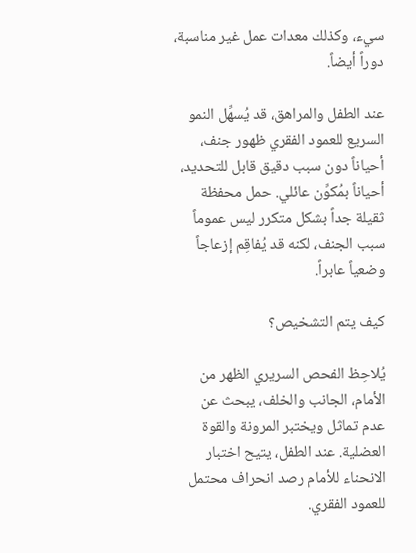سيء، وكذلك معدات عمل غير مناسبة، دوراً أيضاً.

عند الطفل والمراهق، قد يُسهِّل النمو السريع للعمود الفقري ظهور جنف، أحياناً دون سبب دقيق قابل للتحديد، أحياناً بمُكوِّن عائلي. حمل محفظة ثقيلة جداً بشكل متكرر ليس عموماً سبب الجنف، لكنه قد يُفاقِم إزعاجاً وضعياً عابراً.

كيف يتم التشخيص؟

يُلاحِظ الفحص السريري الظهر من الأمام، الجانب والخلف، يبحث عن عدم تماثل ويختبر المرونة والقوة العضلية. عند الطفل، يتيح اختبار الانحناء للأمام رصد انحراف محتمل للعمود الفقري.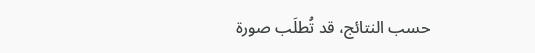حسب النتائج، قد تُطلَب صورة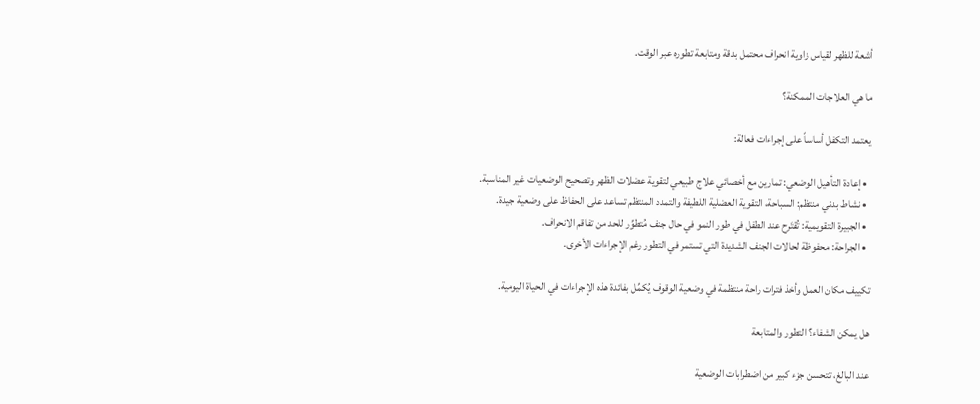أشعة للظهر لقياس زاوية انحراف محتمل بدقة ومتابعة تطوره عبر الوقت.

ما هي العلاجات الممكنة؟

يعتمد التكفل أساساً على إجراءات فعالة:

  • إعادة التأهيل الوضعي: تمارين مع أخصائي علاج طبيعي لتقوية عضلات الظهر وتصحيح الوضعيات غير المناسبة.
  • نشاط بدني منتظم: السباحة، التقوية العضلية اللطيفة والتمدد المنتظم تساعد على الحفاظ على وضعية جيدة.
  • الجبيرة التقويمية: تُقتَرح عند الطفل في طور النمو في حال جنف مُتطوِّر للحد من تفاقم الانحراف.
  • الجراحة: محفوظة لحالات الجنف الشديدة التي تستمر في التطور رغم الإجراءات الأخرى.

تكييف مكان العمل وأخذ فترات راحة منتظمة في وضعية الوقوف يُكمِّل بفائدة هذه الإجراءات في الحياة اليومية.

هل يمكن الشفاء؟ التطور والمتابعة

عند البالغ، تتحسن جزء كبير من اضطرابات الوضعية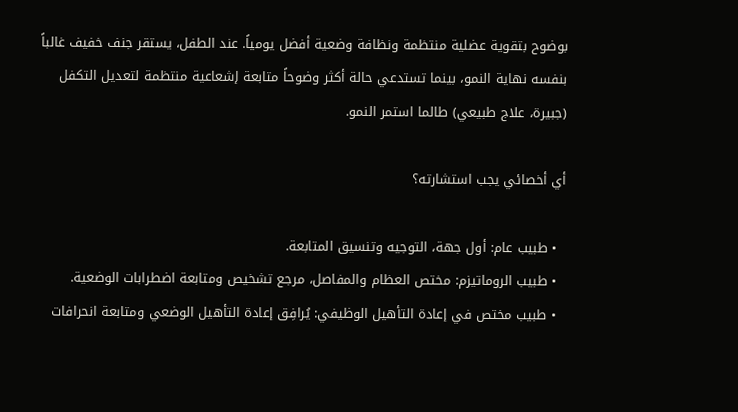بوضوح بتقوية عضلية منتظمة ونظافة وضعية أفضل يومياً. عند الطفل، يستقر جنف خفيف غالباً بنفسه نهاية النمو، بينما تستدعي حالة أكثر وضوحاً متابعة إشعاعية منتظمة لتعديل التكفل (جبيرة، علاج طبيعي) طالما استمر النمو.

أي أخصائي يجب استشارته؟

  • طبيب عام: أول جهة، التوجيه وتنسيق المتابعة.
  • طبيب الروماتيزم: مختص العظام والمفاصل، مرجع تشخيص ومتابعة اضطرابات الوضعية.
  • طبيب مختص في إعادة التأهيل الوظيفي: يُرافِق إعادة التأهيل الوضعي ومتابعة انحرافات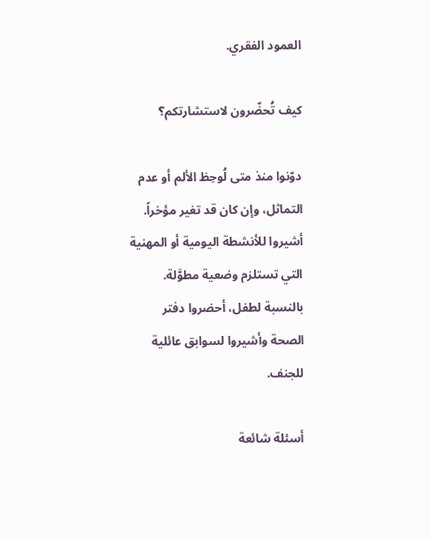العمود الفقري.

كيف تُحضّرون لاستشارتكم؟

دوّنوا منذ متى لُوحِظ الألم أو عدم التماثل، وإن كان قد تغير مؤخراً. أشيروا للأنشطة اليومية أو المهنية التي تستلزم وضعية مطوَّلة. بالنسبة لطفل، أحضروا دفتر الصحة وأشيروا لسوابق عائلية للجنف.

أسئلة شائعة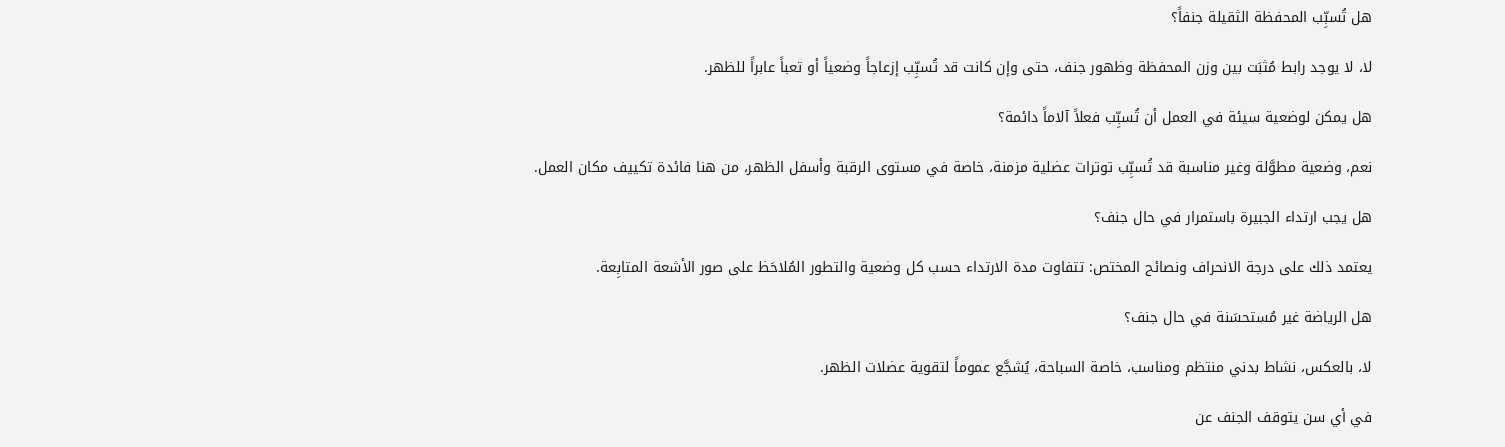هل تُسبِّب المحفظة الثقيلة جنفاً؟

لا، لا يوجد رابط مُثبَت بين وزن المحفظة وظهور جنف، حتى وإن كانت قد تُسبِّب إزعاجاً وضعياً أو تعباً عابراً للظهر.

هل يمكن لوضعية سيئة في العمل أن تُسبِّب فعلاً آلاماً دائمة؟

نعم، وضعية مطوَّلة وغير مناسبة قد تُسبِّب توترات عضلية مزمنة، خاصة في مستوى الرقبة وأسفل الظهر، من هنا فائدة تكييف مكان العمل.

هل يجب ارتداء الجبيرة باستمرار في حال جنف؟

يعتمد ذلك على درجة الانحراف ونصائح المختص: تتفاوت مدة الارتداء حسب كل وضعية والتطور المُلاحَظ على صور الأشعة المتابِعة.

هل الرياضة غير مُستحسَنة في حال جنف؟

لا، بالعكس، نشاط بدني منتظم ومناسب، خاصة السباحة، يُشجَّع عموماً لتقوية عضلات الظهر.

في أي سن يتوقف الجنف عن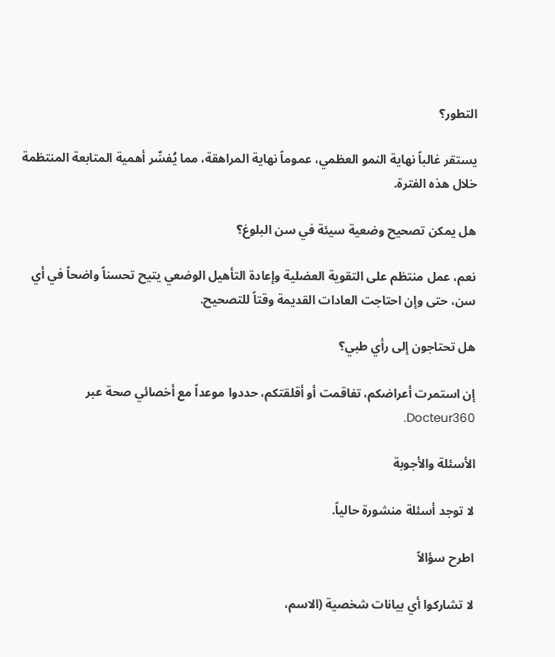التطور؟

يستقر غالباً نهاية النمو العظمي، عموماً نهاية المراهقة، مما يُفسِّر أهمية المتابعة المنتظمة خلال هذه الفترة.

هل يمكن تصحيح وضعية سيئة في سن البلوغ؟

نعم، عمل منتظم على التقوية العضلية وإعادة التأهيل الوضعي يتيح تحسناً واضحاً في أي سن، حتى وإن احتاجت العادات القديمة وقتاً للتصحيح.

هل تحتاجون إلى رأي طبي؟

إن استمرت أعراضكم، تفاقمت أو أقلقتكم، حددوا موعداً مع أخصائي صحة عبر Docteur360.

الأسئلة والأجوبة

لا توجد أسئلة منشورة حالياً.

اطرح سؤالاً

لا تشاركوا أي بيانات شخصية (الاسم،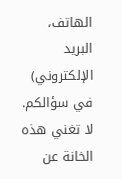الهاتف، البريد الإلكتروني) في سؤالكم. لا تغني هذه الخانة عن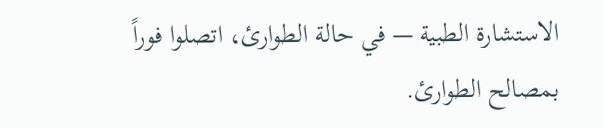الاستشارة الطبية — في حالة الطوارئ، اتصلوا فوراً بمصالح الطوارئ.